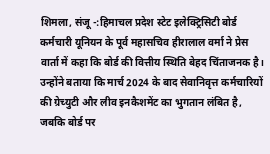शिमला, संजू -:हिमाचल प्रदेश स्टेट इलेक्ट्रिसिटी बोर्ड कर्मचारी यूनियन के पूर्व महासचिव हीरालाल वर्मा ने प्रेस वार्ता में कहा कि बोर्ड की वित्तीय स्थिति बेहद चिंताजनक है। उन्होंने बताया कि मार्च 2024 के बाद सेवानिवृत्त कर्मचारियों की ग्रेच्युटी और लीव इनकैशमेंट का भुगतान लंबित है, जबकि बोर्ड पर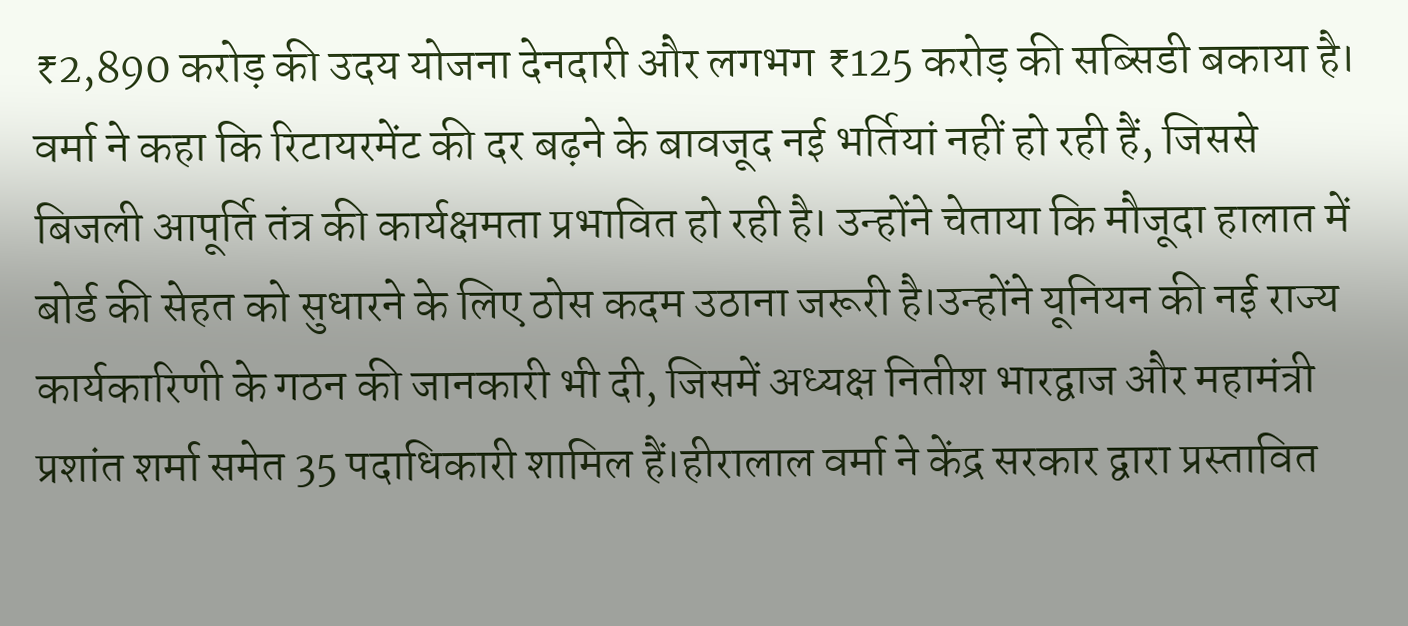₹2,890 करोड़ की उदय योजना देनदारी और लगभग ₹125 करोड़ की सब्सिडी बकाया है।
वर्मा ने कहा कि रिटायरमेंट की दर बढ़ने के बावजूद नई भर्तियां नहीं हो रही हैं, जिससे बिजली आपूर्ति तंत्र की कार्यक्षमता प्रभावित हो रही है। उन्होंने चेताया कि मौजूदा हालात में बोर्ड की सेहत को सुधारने के लिए ठोस कदम उठाना जरूरी है।उन्होंने यूनियन की नई राज्य कार्यकारिणी के गठन की जानकारी भी दी, जिसमें अध्यक्ष नितीश भारद्वाज और महामंत्री प्रशांत शर्मा समेत 35 पदाधिकारी शामिल हैं।हीरालाल वर्मा ने केंद्र सरकार द्वारा प्रस्तावित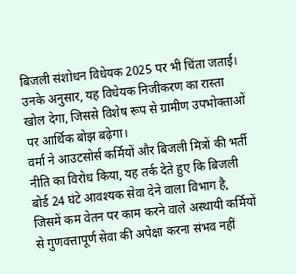बिजली संशोधन विधेयक 2025 पर भी चिंता जताई। उनके अनुसार, यह विधेयक निजीकरण का रास्ता खोल देगा, जिससे विशेष रूप से ग्रामीण उपभोक्ताओं पर आर्थिक बोझ बढ़ेगा।
वर्मा ने आउटसोर्स कर्मियों और बिजली मित्रों की भर्ती नीति का विरोध किया, यह तर्क देते हुए कि बिजली बोर्ड 24 घंटे आवश्यक सेवा देने वाला विभाग है, जिसमें कम वेतन पर काम करने वाले अस्थायी कर्मियों से गुणवत्तापूर्ण सेवा की अपेक्षा करना संभव नहीं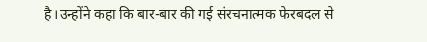है।उन्होंने कहा कि बार-बार की गई संरचनात्मक फेरबदल से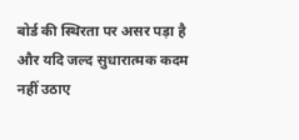बोर्ड की स्थिरता पर असर पड़ा है और यदि जल्द सुधारात्मक कदम नहीं उठाए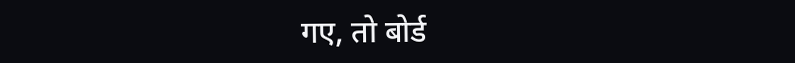गए, तो बोर्ड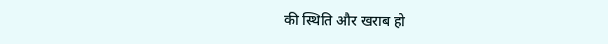की स्थिति और खराब हो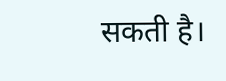सकती है।